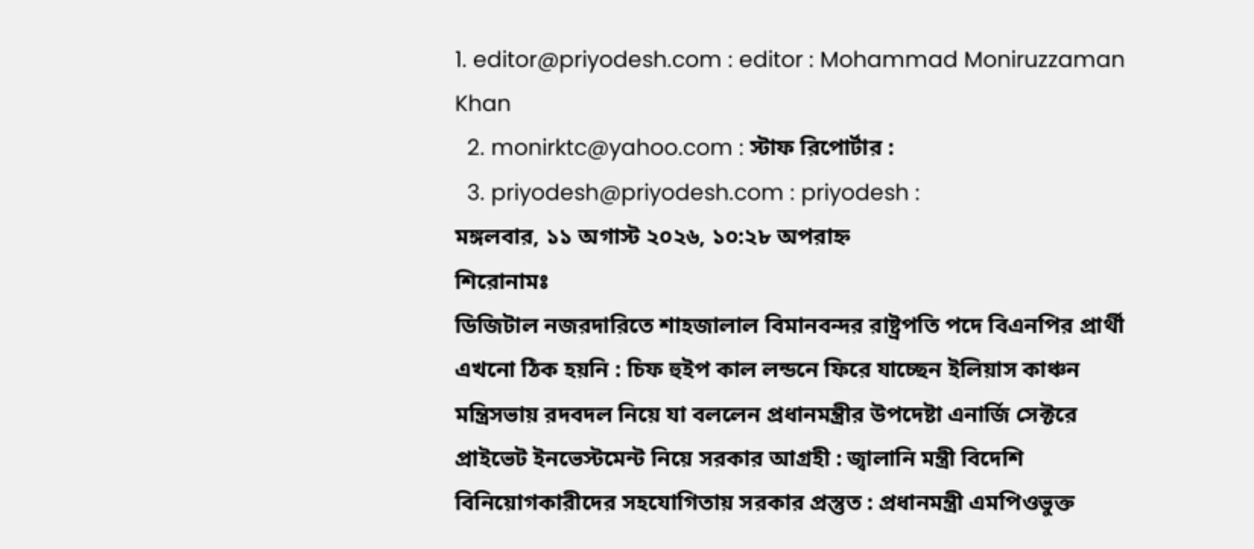1. editor@priyodesh.com : editor : Mohammad Moniruzzaman Khan
  2. monirktc@yahoo.com : স্টাফ রিপোর্টার :
  3. priyodesh@priyodesh.com : priyodesh :
মঙ্গলবার, ১১ অগাস্ট ২০২৬, ১০:২৮ অপরাহ্ন
শিরোনামঃ
ডিজিটাল নজরদারিতে শাহজালাল বিমানবন্দর রাষ্ট্রপতি পদে বিএনপির প্রার্থী এখনো ঠিক হয়নি : চিফ হুইপ কাল লন্ডনে ফিরে যাচ্ছেন ইলিয়াস কাঞ্চন মন্ত্রিসভায় রদবদল নিয়ে যা বললেন প্রধানমন্ত্রীর উপদেষ্টা এনার্জি সেক্টরে প্রাইভেট ইনভেস্টমেন্ট নিয়ে সরকার আগ্রহী : জ্বালানি মন্ত্রী বিদেশি বিনিয়োগকারীদের সহযোগিতায় সরকার প্রস্তুত : প্রধানমন্ত্রী এমপিওভুক্ত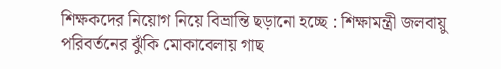শিক্ষকদের নিয়োগ নিয়ে বিভ্রান্তি ছড়ানো হচ্ছে : শিক্ষামন্ত্রী জলবায়ু পরিবর্তনের ঝুঁকি মোকাবেলায় গাছ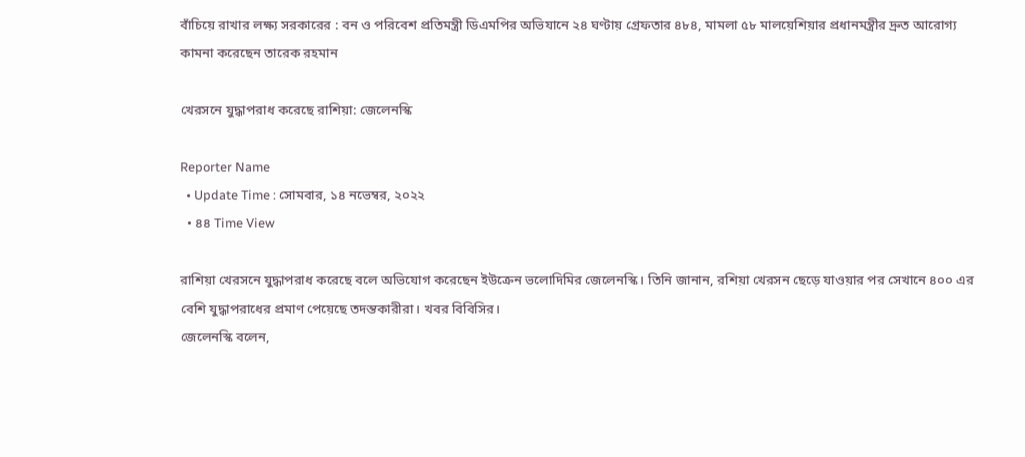বাঁচিয়ে রাখার লক্ষ্য সরকারের : বন ও পরিবেশ প্রতিমন্ত্রী ডিএমপির অভিযানে ২৪ ঘণ্টায় গ্রেফতার ৪৮৪, মামলা ৫৮ মালয়েশিয়ার প্রধানমন্ত্রীর দ্রুত আরোগ্য কামনা করেছেন তারেক রহমান

খেরসনে যুদ্ধাপরাধ করেছে রাশিয়া: জেলেনস্কি

Reporter Name
  • Update Time : সোমবার, ১৪ নভেম্বর, ২০২২
  • ৪৪ Time View

রাশিয়া খেরসনে যুদ্ধাপরাধ করেছে বলে অভিযোগ করেছেন ইউক্রেন ভলোদিমির জেলেনস্কি। তিনি জানান, রশিয়া খেরসন ছেড়ে যাওয়ার পর সেখানে ৪০০ এর বেশি যুদ্ধাপরাধের প্রমাণ পেয়েছে তদন্তকারীরা। খবর বিবিসির।
জেলেনস্কি বলেন,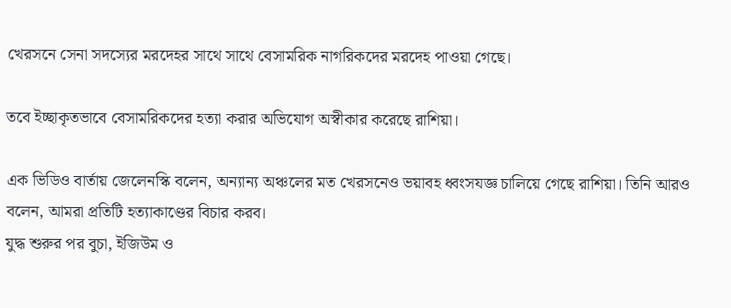খেরসনে সেনা সদস্যের মরদেহর সাথে সাথে বেসামরিক নাগরিকদের মরদেহ পাওয়া গেছে।

তবে ইচ্ছাকৃতভাবে বেসামরিকদের হত্যা করার অভিযোগ অস্বীকার করেছে রাশিয়া।

এক ভিডিও বার্তায় জেলেনস্কি বলেন, অন্যান্য অঞ্চলের মত খেরসনেও ভয়াবহ ধ্বংসযজ্ঞ চালিয়ে গেছে রাশিয়া। তিনি আরও বলেন, আমরা প্রতিটি হত্যাকাণ্ডের বিচার করব।
যুদ্ধ শুরুর পর বুচা, ইজিউম ও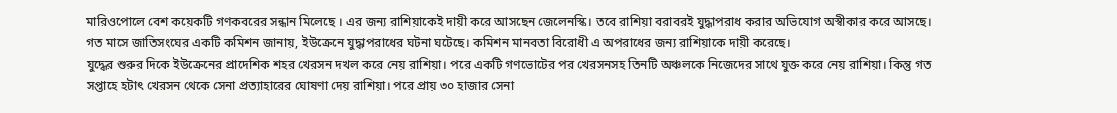মারিওপোলে বেশ কয়েকটি গণকবরের সন্ধান মিলেছে । এর জন্য রাশিয়াকেই দায়ী করে আসছেন জেলেনস্কি। তবে রাশিয়া বরাবরই যুদ্ধাপরাধ করার অভিযোগ অস্বীকার করে আসছে।
গত মাসে জাতিসংঘের একটি কমিশন জানায়, ইউক্রেনে যুদ্ধাপরাধের ঘটনা ঘটেছে। কমিশন মানবতা বিরোধী এ অপরাধের জন্য রাশিয়াকে দায়ী করেছে।
যুদ্ধের শুরুর দিকে ইউক্রেনের প্রাদেশিক শহর খেরসন দখল করে নেয় রাশিয়া। পরে একটি গণভোটের পর খেরসনসহ তিনটি অঞ্চলকে নিজেদের সাথে যুক্ত করে নেয় রাশিয়া। কিন্তু গত সপ্তাহে হটাৎ খেরসন থেকে সেনা প্রত্যাহারের ঘোষণা দেয় রাশিয়া। পরে প্রায় ৩০ হাজার সেনা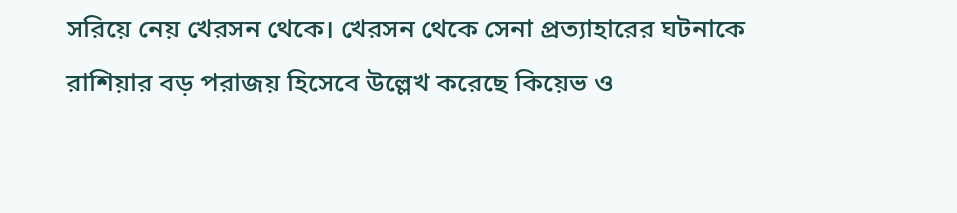সরিয়ে নেয় খেরসন থেকে। খেরসন থেকে সেনা প্রত্যাহারের ঘটনাকে রাশিয়ার বড় পরাজয় হিসেবে উল্লেখ করেছে কিয়েভ ও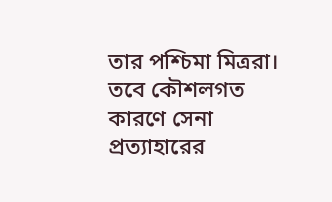তার পশ্চিমা মিত্ররা। তবে কৌশলগত কারণে সেনা প্রত্যাহারের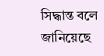সিদ্ধান্ত বলে জানিয়েছে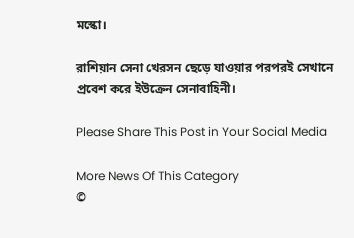মস্কো।

রাশিয়ান সেনা খেরসন ছেড়ে যাওয়ার পরপরই সেখানে প্রবেশ করে ইউক্রেন সেনাবাহিনী।

Please Share This Post in Your Social Media

More News Of This Category
©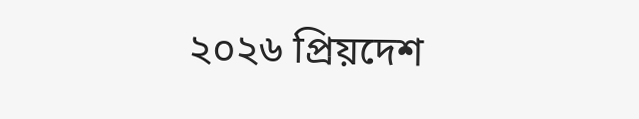২০২৬ প্রিয়দেশ